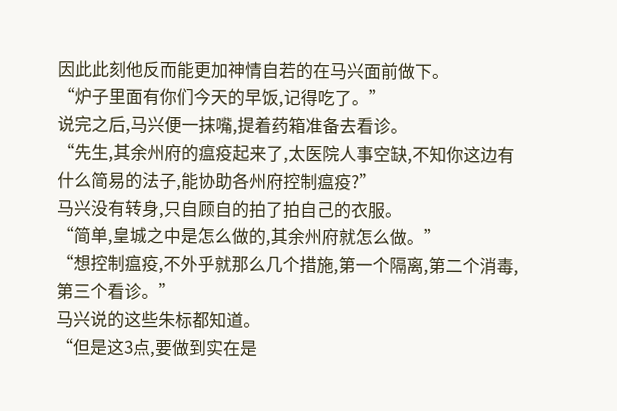因此此刻他反而能更加神情自若的在马兴面前做下。
“炉子里面有你们今天的早饭,记得吃了。”
说完之后,马兴便一抹嘴,提着药箱准备去看诊。
“先生,其余州府的瘟疫起来了,太医院人事空缺,不知你这边有什么简易的法子,能协助各州府控制瘟疫?”
马兴没有转身,只自顾自的拍了拍自己的衣服。
“简单,皇城之中是怎么做的,其余州府就怎么做。”
“想控制瘟疫,不外乎就那么几个措施,第一个隔离,第二个消毒,第三个看诊。”
马兴说的这些朱标都知道。
“但是这3点,要做到实在是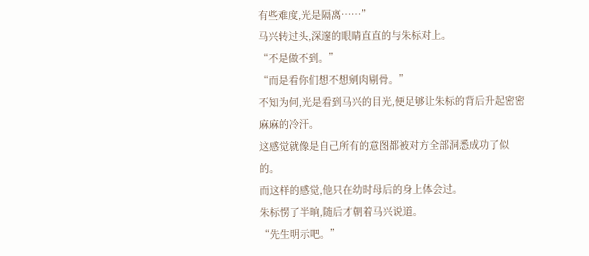有些难度,光是隔离……”
马兴转过头,深邃的眼睛直直的与朱标对上。
“不是做不到。”
“而是看你们想不想剜肉剔骨。”
不知为何,光是看到马兴的目光,便足够让朱标的背后升起密密麻麻的冷汗。
这感觉就像是自己所有的意图都被对方全部洞悉成功了似的。
而这样的感觉,他只在幼时母后的身上体会过。
朱标愣了半晌,随后才朝着马兴说道。
“先生明示吧。”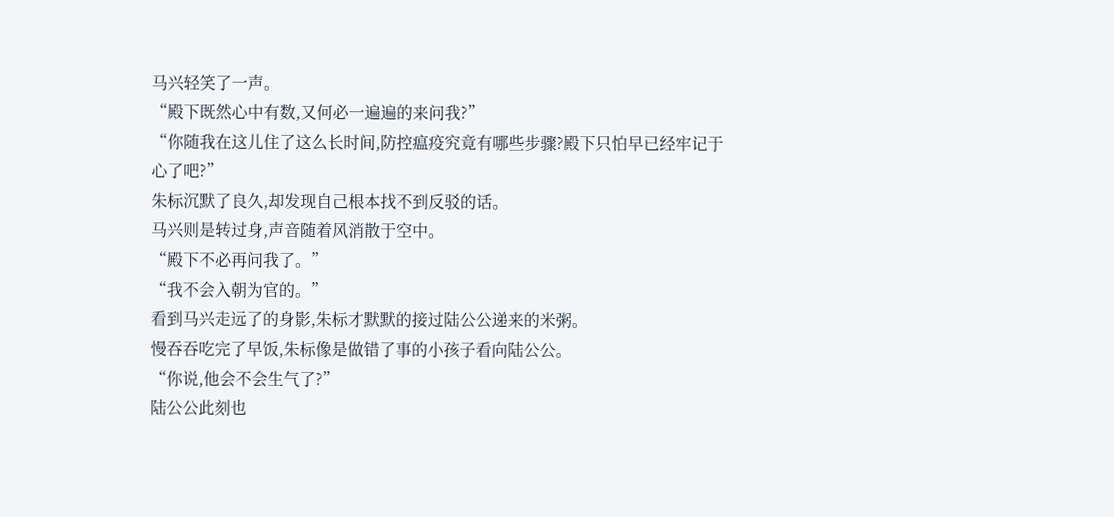马兴轻笑了一声。
“殿下既然心中有数,又何必一遍遍的来问我?”
“你随我在这儿住了这么长时间,防控瘟疫究竟有哪些步骤?殿下只怕早已经牢记于心了吧?”
朱标沉默了良久,却发现自己根本找不到反驳的话。
马兴则是转过身,声音随着风消散于空中。
“殿下不必再问我了。”
“我不会入朝为官的。”
看到马兴走远了的身影,朱标才默默的接过陆公公递来的米粥。
慢吞吞吃完了早饭,朱标像是做错了事的小孩子看向陆公公。
“你说,他会不会生气了?”
陆公公此刻也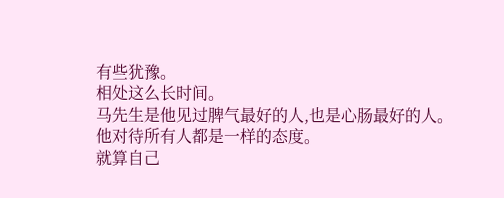有些犹豫。
相处这么长时间。
马先生是他见过脾气最好的人,也是心肠最好的人。
他对待所有人都是一样的态度。
就算自己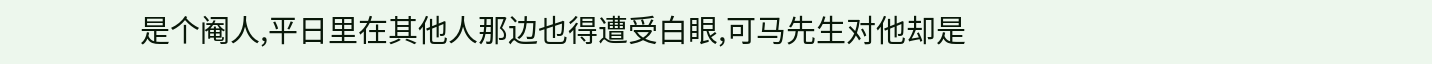是个阉人,平日里在其他人那边也得遭受白眼,可马先生对他却是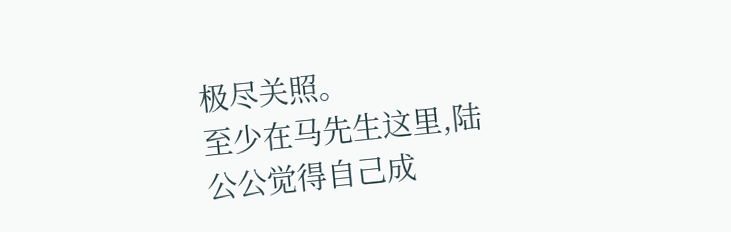极尽关照。
至少在马先生这里,陆公公觉得自己成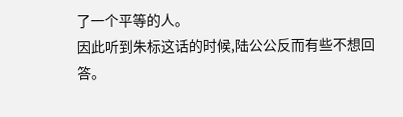了一个平等的人。
因此听到朱标这话的时候,陆公公反而有些不想回答。